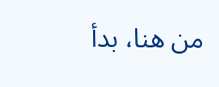من هنا، بدأ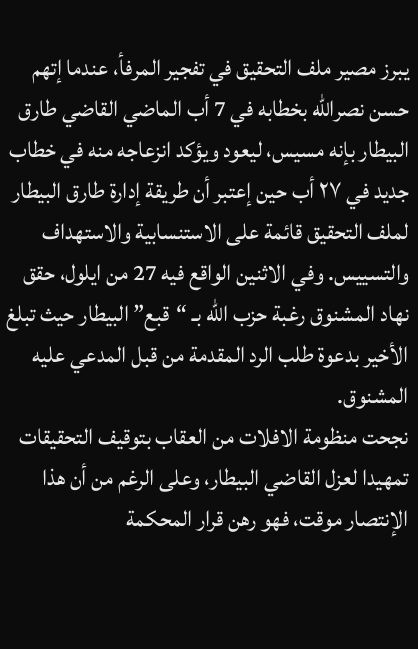يبرز مصير ملف التحقيق في تفجير المرفأ، عندما إتهم حسن نصرالله بخطابه في 7 أب الماضي القاضي طارق البيطار بإنه مسيس، ليعود ويؤكد انزعاجه منه في خطاب جديد في ٢٧ أب حين إعتبر أن طريقة إدارة طارق البيطار لملف التحقيق قائمة على الاستنسابية والاستهداف والتسييس. وفي الاثنين الواقع فيه 27 من ايلول، حقق نهاد المشنوق رغبة حزب الله بـ “قبع” البيطار حيث تبلغ الأخير بدعوة طلب الرد المقدمة من قبل المدعي عليه المشنوق.
نجحت منظومة الافلات من العقاب بتوقيف التحقيقات تمهيدا لعزل القاضي البيطار، وعلى الرغم من أن هذا الإنتصار موقت، فهو رهن قرار المحكمة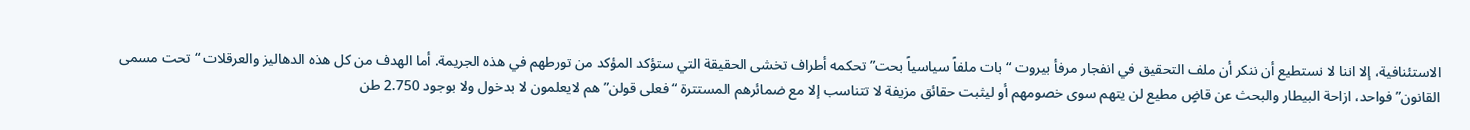الاستئنافية، إلا اننا لا نستطيع أن ننكر أن ملف التحقيق في انفجار مرفأ بيروت “بات ملفاً سياسياً بحت” تحكمه أطراف تخشى الحقيقة التي ستؤكد المؤكد من تورطهم في هذه الجريمة. أما الهدف من كل هذه الدهاليز والعرقلات “تحت مسمى القانون” فواحد، ازاحة البيطار والبحث عن قاضٍ مطيع لن يتهم سوى خصومهم أو ليثبت حقائق مزيفة لا تتناسب إلا مع ضمائرهم المستترة “فعلى قولن” هم لايعلمون لا بدخول ولا بوجود 2.750 طن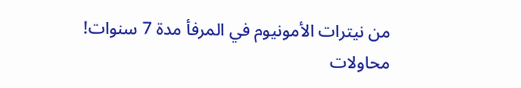من نيترات الأمونيوم في المرفأ مدة 7 سنوات!
محاولات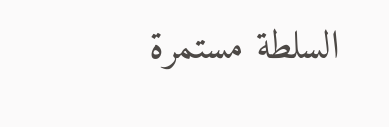السلطة مستمرة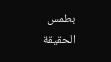بطمس الحقيقة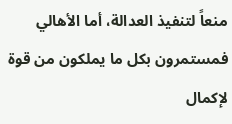منعاً لتنفيذ العدالة، أما الأهالي فمستمرون بكل ما يملكون من قوة لإكمال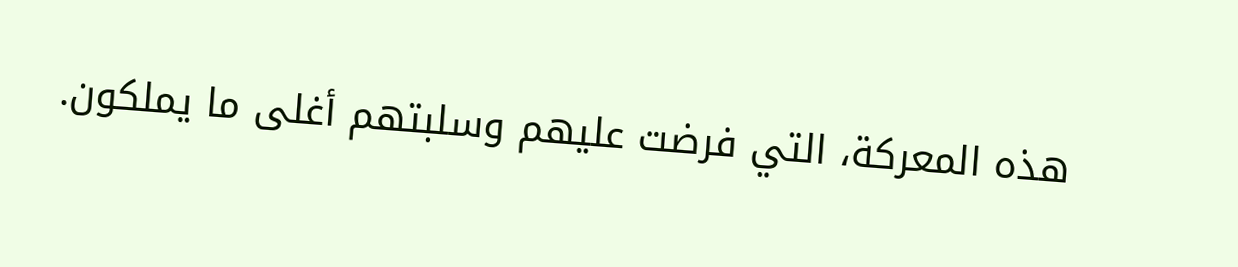هذه المعركة، التي فرضت عليهم وسلبتهم أغلى ما يملكون.